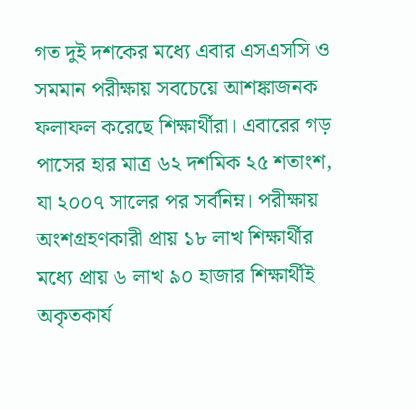গত দুই দশকের মধ্যে এবার এসএসসি ও সমমান পরীক্ষায় সবচেয়ে আশঙ্কাজনক ফলাফল করেছে শিক্ষার্থীরা। এবারের গড় পাসের হার মাত্র ৬২ দশমিক ২৫ শতাংশ, যা ২০০৭ সালের পর সর্বনিম্ন। পরীক্ষায় অংশগ্রহণকারী প্রায় ১৮ লাখ শিক্ষার্থীর মধ্যে প্রায় ৬ লাখ ৯০ হাজার শিক্ষার্থীই অকৃতকার্য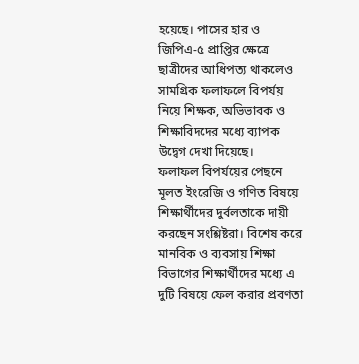হয়েছে। পাসের হার ও জিপিএ-৫ প্রাপ্তির ক্ষেত্রে ছাত্রীদের আধিপত্য থাকলেও সামগ্রিক ফলাফলে বিপর্যয় নিয়ে শিক্ষক, অভিভাবক ও শিক্ষাবিদদের মধ্যে ব্যাপক উদ্বেগ দেখা দিয়েছে।
ফলাফল বিপর্যয়ের পেছনে মূলত ইংরেজি ও গণিত বিষয়ে শিক্ষার্থীদের দুর্বলতাকে দায়ী করছেন সংশ্লিষ্টরা। বিশেষ করে মানবিক ও ব্যবসায় শিক্ষা বিভাগের শিক্ষার্থীদের মধ্যে এ দুটি বিষয়ে ফেল করার প্রবণতা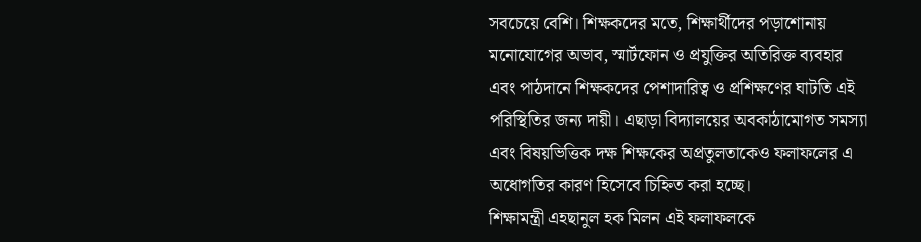সবচেয়ে বেশি। শিক্ষকদের মতে, শিক্ষার্থীদের পড়াশোনায় মনোযোগের অভাব, স্মার্টফোন ও প্রযুক্তির অতিরিক্ত ব্যবহার এবং পাঠদানে শিক্ষকদের পেশাদারিত্ব ও প্রশিক্ষণের ঘাটতি এই পরিস্থিতির জন্য দায়ী। এছাড়া বিদ্যালয়ের অবকাঠামোগত সমস্যা এবং বিষয়ভিত্তিক দক্ষ শিক্ষকের অপ্রতুলতাকেও ফলাফলের এ অধোগতির কারণ হিসেবে চিহ্নিত করা হচ্ছে।
শিক্ষামন্ত্রী এহছানুল হক মিলন এই ফলাফলকে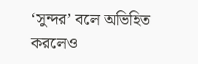‘সুন্দর’ বলে অভিহিত করলেও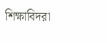শিক্ষাবিদরা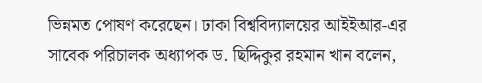ভিন্নমত পোষণ করেছেন। ঢাকা বিশ্ববিদ্যালয়ের আইইআর-এর সাবেক পরিচালক অধ্যাপক ড. ছিদ্দিকুর রহমান খান বলেন,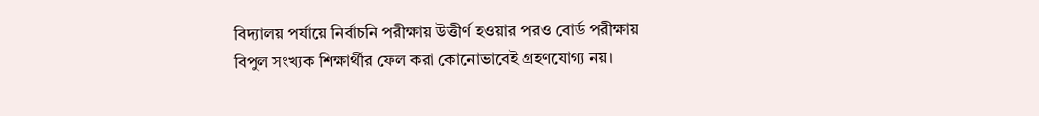বিদ্যালয় পর্যায়ে নির্বাচনি পরীক্ষায় উত্তীর্ণ হওয়ার পরও বোর্ড পরীক্ষায় বিপুল সংখ্যক শিক্ষার্থীর ফেল করা কোনোভাবেই গ্রহণযোগ্য নয়।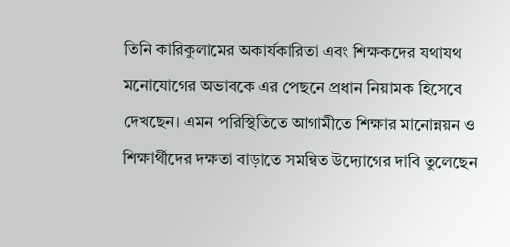তিনি কারিকুলামের অকার্যকারিতা এবং শিক্ষকদের যথাযথ মনোযোগের অভাবকে এর পেছনে প্রধান নিয়ামক হিসেবে দেখছেন। এমন পরিস্থিতিতে আগামীতে শিক্ষার মানোন্নয়ন ও শিক্ষার্থীদের দক্ষতা বাড়াতে সমন্বিত উদ্যোগের দাবি তুলেছেন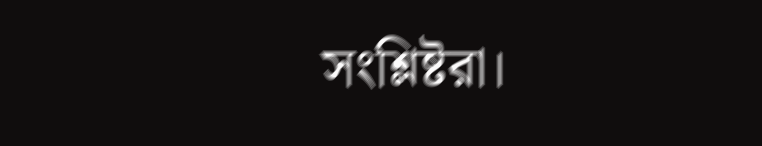সংশ্লিষ্টরা।